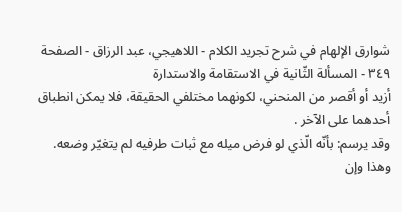شوارق الإلهام في شرح تجريد الكلام - اللاهيجي، عبد الرزاق - الصفحة ٣٤٩ - المسألة الثّانية في الاستقامة والاستدارة
أزيد أو أقصر من المنحني، لكونهما مختلفي الحقيقة، فلا يمكن انطباق أحدهما على الآخر .
وقد يرسم: بأنّه الّذي لو فرض ميله مع ثبات طرفيه لم يتغيّر وضعه. وهذا وإن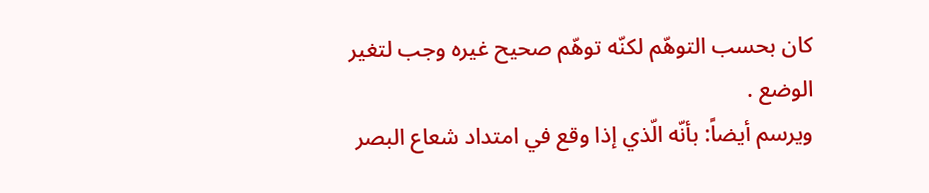كان بحسب التوهّم لكنّه توهّم صحيح غيره وجب لتغير الوضع .
ويرسم أيضاً: بأنّه الّذي إذا وقع في امتداد شعاع البصر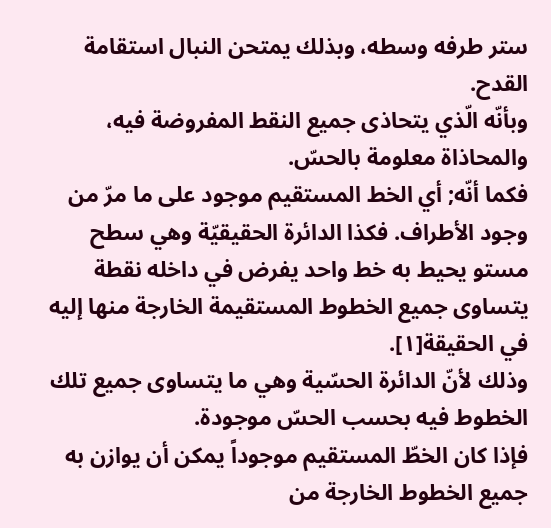ستر طرفه وسطه، وبذلك يمتحن النبال استقامة القدح.
وبأنّه الّذي يتحاذى جميع النقط المفروضة فيه، والمحاذاة معلومة بالحسّ.
فكما أنّه; أي الخط المستقيم موجود على ما مرّ من وجود الأطراف. فكذا الدائرة الحقيقيّة وهي سطح مستو يحيط به خط واحد يفرض في داخله نقطة يتساوى جميع الخطوط المستقيمة الخارجة منها إليه في الحقيقة[١].
وذلك لأنّ الدائرة الحسّية وهي ما يتساوى جميع تلك الخطوط فيه بحسب الحسّ موجودة.
فإذا كان الخطّ المستقيم موجوداً يمكن أن يوازن به جميع الخطوط الخارجة من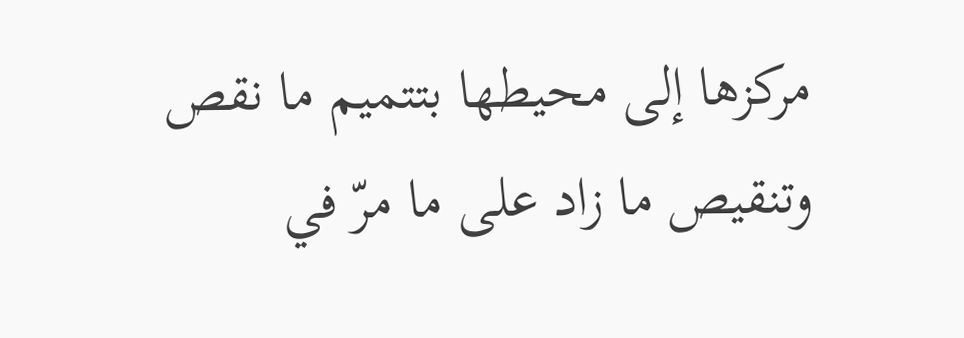مركزها إلى محيطها بتتميم ما نقص وتنقيص ما زاد على ما مرّ في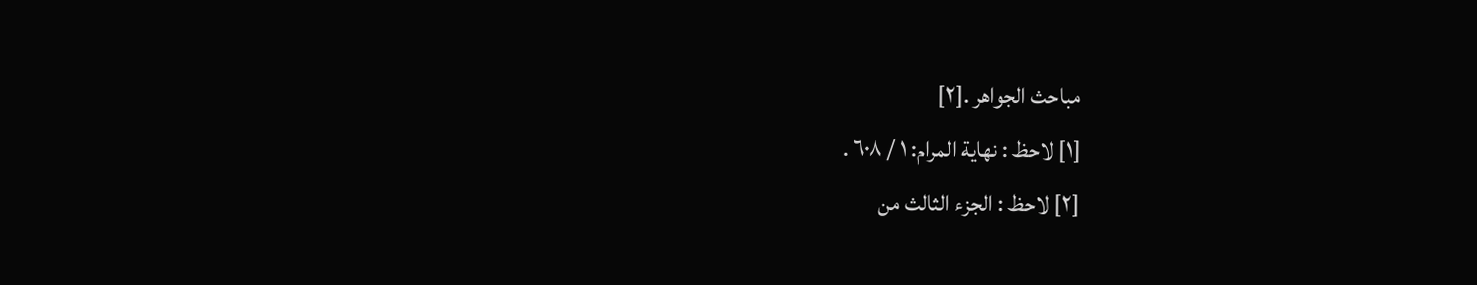مباحث الجواهر .[٢]
[١] لاحظ : نهاية المرام: ١ / ٦٠٨ .
[٢] لاحظ : الجزء الثالث من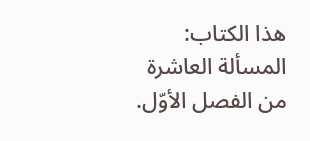هذا الكتاب: المسألة العاشرة من الفصل الأوّل.